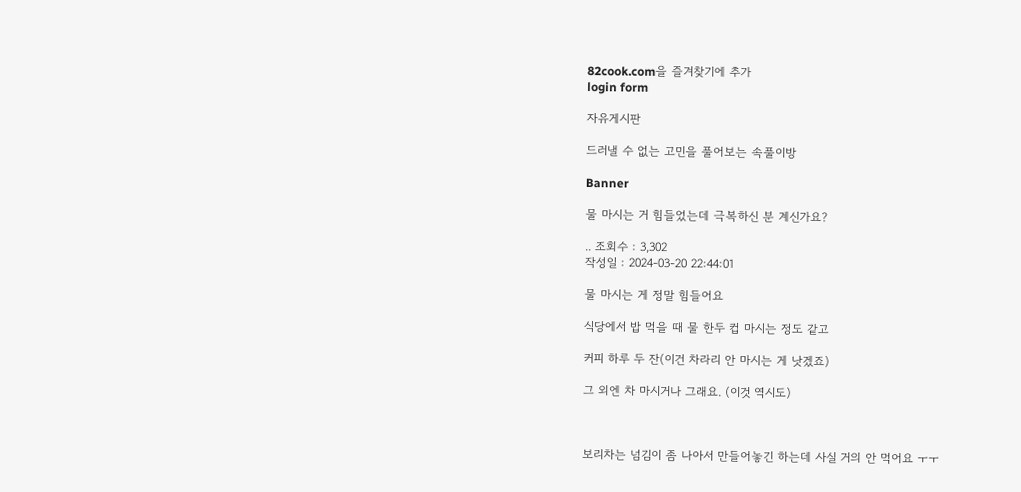82cook.com을 즐겨찾기에 추가
login form

자유게시판

드러낼 수 없는 고민을 풀어보는 속풀이방

Banner

물 마시는 거 힘들었는데 극복하신 분 계신가요?

.. 조회수 : 3,302
작성일 : 2024-03-20 22:44:01

물 마시는 게 정말 힘들어요

식당에서 밥 먹을 때 물 한두 컵 마시는 정도 같고

커피 하루 두 잔(이건 차라리 안 마시는 게 낫겠죠)

그 외엔 차 마시거나 그래요. (이것 역시도)



보리차는 넘김이 좀 나아서 만들어놓긴 하는데 사실 거의 안 먹어요 ㅜㅜ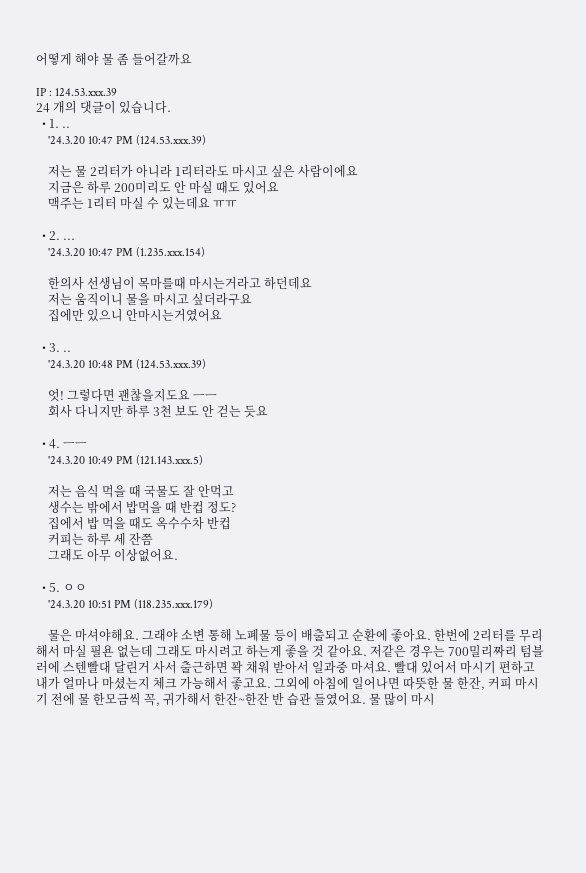어떻게 해야 물 좀 들어갈까요

IP : 124.53.xxx.39
24 개의 댓글이 있습니다.
  • 1. ..
    '24.3.20 10:47 PM (124.53.xxx.39)

    저는 물 2리터가 아니라 1리터라도 마시고 싶은 사람이에요
    지금은 하루 200미리도 안 마실 때도 있어요
    맥주는 1리터 마실 수 있는데요 ㅠㅠ

  • 2. ...
    '24.3.20 10:47 PM (1.235.xxx.154)

    한의사 선생님이 목마를때 마시는거라고 하던데요
    저는 움직이니 물을 마시고 싶더라구요
    집에만 있으니 안마시는거였어요

  • 3. ..
    '24.3.20 10:48 PM (124.53.xxx.39)

    엇! 그렇다면 괜찮을지도요 ㅡㅡ
    회사 다니지만 하루 3천 보도 안 걷는 듯요

  • 4. ㅡㅡ
    '24.3.20 10:49 PM (121.143.xxx.5)

    저는 음식 먹을 때 국물도 잘 안먹고
    생수는 밖에서 밥먹을 때 반컵 정도?
    집에서 밥 먹을 때도 옥수수차 반컵
    커피는 하루 세 잔쯤
    그래도 아무 이상없어요.

  • 5. ㅇㅇ
    '24.3.20 10:51 PM (118.235.xxx.179)

    물은 마셔야해요. 그래야 소변 통해 노폐물 등이 배출되고 순환에 좋아요. 한번에 2리터를 무리해서 마실 필욘 없는데 그래도 마시려고 하는게 좋을 것 같아요. 저같은 경우는 700밀리짜리 텀블러에 스텐빨대 달린거 사서 출근하면 꽉 채워 받아서 일과중 마셔요. 빨대 있어서 마시기 편하고 내가 얼마나 마셨는지 체크 가능해서 좋고요. 그외에 아침에 일어나면 따뜻한 물 한잔, 커피 마시기 전에 물 한모금씩 꼭, 귀가해서 한잔~한잔 반 습관 들였어요. 물 많이 마시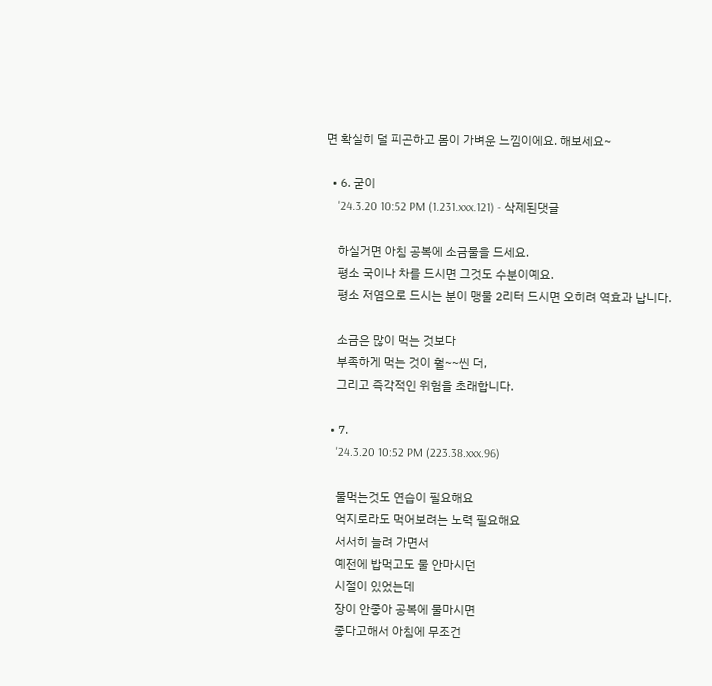면 확실히 덜 피곤하고 몸이 가벼운 느낌이에요. 해보세요~

  • 6. 굳이
    '24.3.20 10:52 PM (1.231.xxx.121) - 삭제된댓글

    하실거면 아침 공복에 소금물을 드세요.
    평소 국이나 차를 드시면 그것도 수분이예요.
    평소 저염으로 드시는 분이 맹물 2리터 드시면 오히려 역효과 납니다.

    소금은 많이 먹는 것보다
    부족하게 먹는 것이 훨~~씬 더,
    그리고 즉각적인 위험을 초래합니다.

  • 7.
    '24.3.20 10:52 PM (223.38.xxx.96)

    물먹는것도 연습이 필요해요
    억지로라도 먹어보려는 노력 필요해요
    서서히 늘려 가면서
    예전에 밥먹고도 물 안마시던
    시절이 있었는데
    장이 안좋아 공복에 물마시면
    좋다고해서 아침에 무조건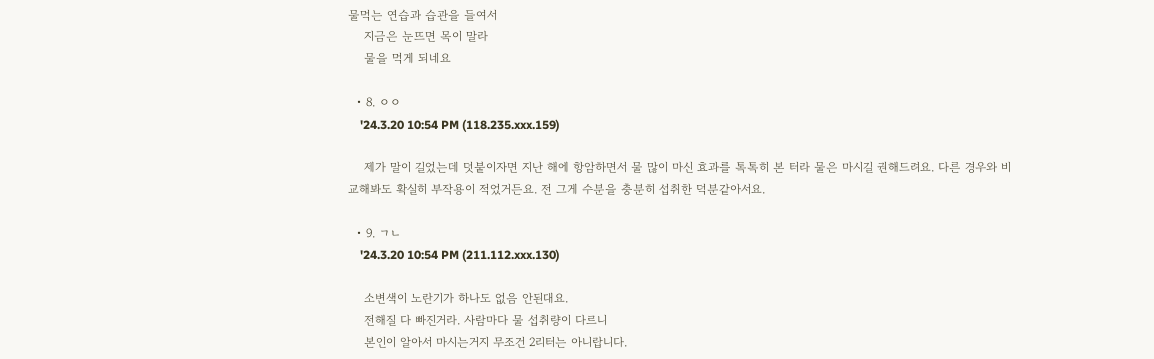물먹는 연습과 습관을 들여서
    지금은 눈뜨면 목이 말라
    물을 먹게 되네요

  • 8. ㅇㅇ
    '24.3.20 10:54 PM (118.235.xxx.159)

    제가 말이 길었는데 덧붙이자면 지난 해에 항암하면서 물 많이 마신 효과를 톡톡히 본 터라 물은 마시길 권해드려요. 다른 경우와 비교해봐도 확실히 부작용이 적었거든요. 전 그게 수분을 충분히 섭취한 덕분같아서요.

  • 9. ㄱㄴ
    '24.3.20 10:54 PM (211.112.xxx.130)

    소변색이 노란기가 하나도 없음 안된대요.
    전해질 다 빠진거라. 사람마다 물 섭취량이 다르니
    본인이 알아서 마시는거지 무조건 2리터는 아니랍니다.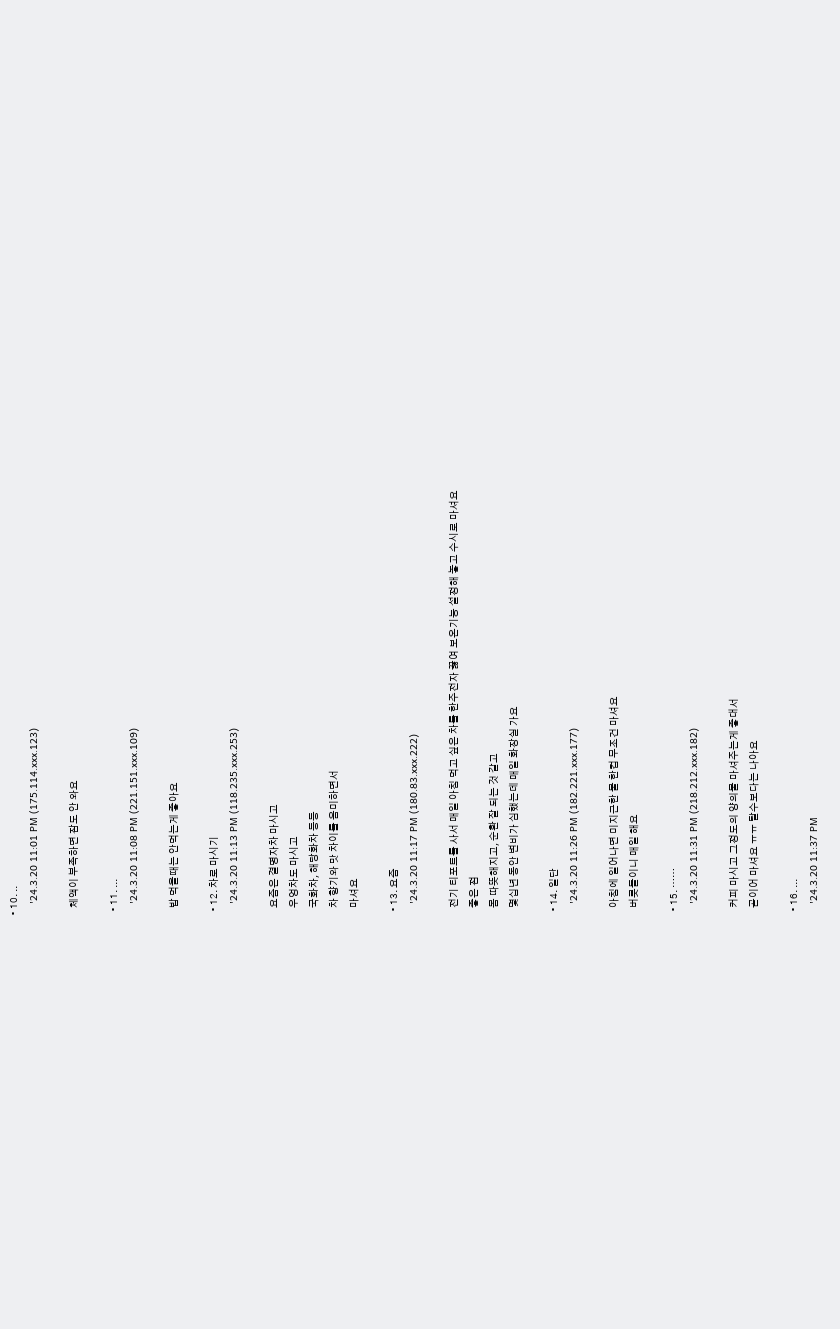• 10. ..
    '24.3.20 11:01 PM (175.114.xxx.123)

    체액이 부족하면 잠도 안 와요

  • 11. ...
    '24.3.20 11:08 PM (221.151.xxx.109)

    밥 먹을때는 안먹는게 좋아요

  • 12. 차로 마시기
    '24.3.20 11:13 PM (118.235.xxx.253)

    요즘은 결명자차 마시고
    우엉차도 마시고
    국화차, 해당화차 등등
    차 향기와 맛 차이를 음미하면서
    마셔요

  • 13. 요즘
    '24.3.20 11:17 PM (180.83.xxx.222)

    전기 티포트를 사서 매일 아침 먹고 싶은 차를 한주전자 끓여 보온기능 설정해 놓고 수시로 마셔요
    좋은 점
    몸 따뜻해지고, 순환 잘 되는 것 같고
    몇십년 동안 변비가 심했는데 매일 화장실 가요

  • 14. 일단
    '24.3.20 11:26 PM (182.221.xxx.177)

    아침에 일어나면 미지근한 물 한컵 무조건 마셔요
    버릇들이니 매일 해요

  • 15. ……
    '24.3.20 11:31 PM (218.212.xxx.182)

    커피 마시고 그정도의 양의물 마셔주는게 좋대서
    곧이어 마셔요 ㅠㅠ 탈수보다는 나아요

  • 16. ...
    '24.3.20 11:37 PM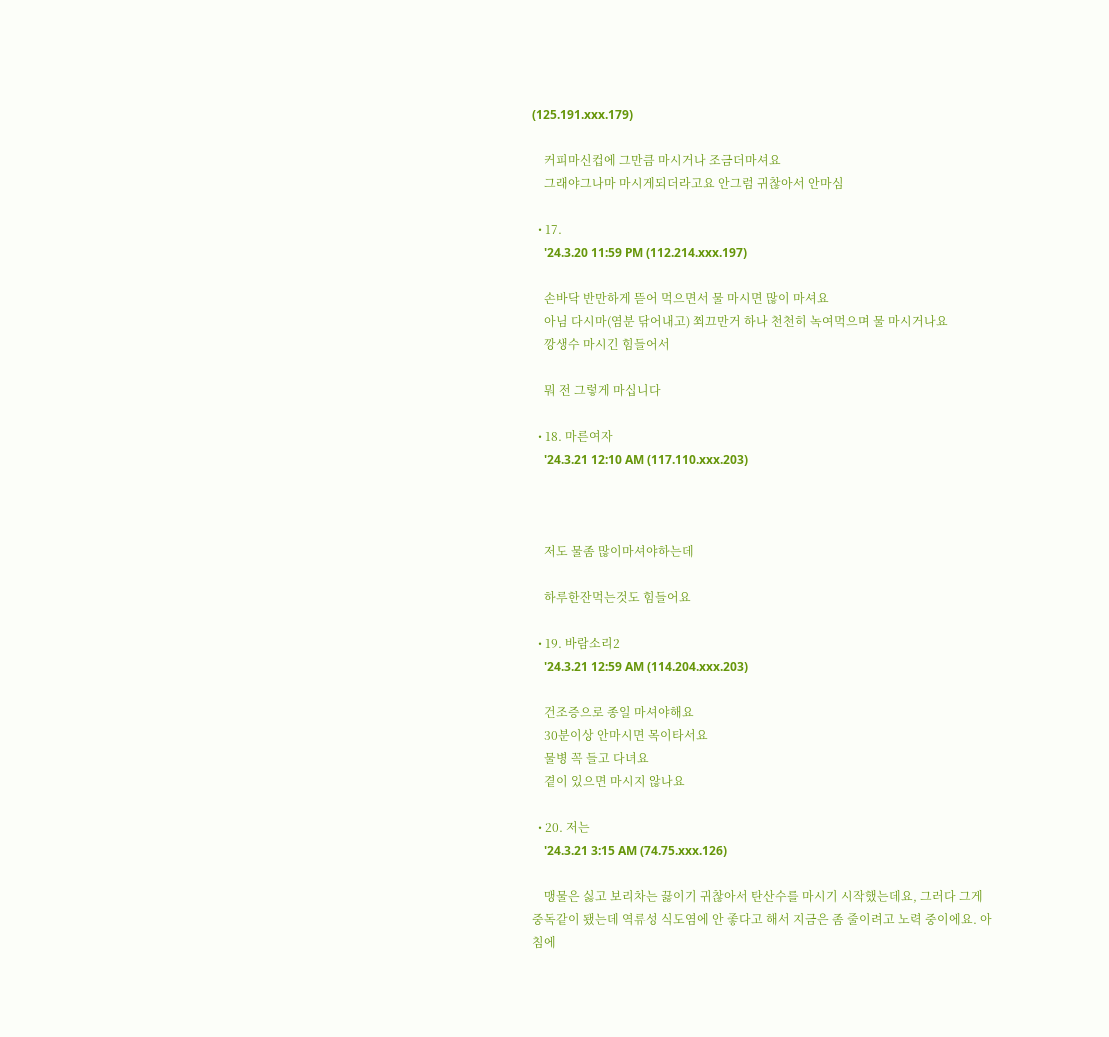(125.191.xxx.179)

    커피마신컵에 그만큼 마시거나 조금더마셔요
    그래야그나마 마시게되더라고요 안그럼 귀찮아서 안마심

  • 17.
    '24.3.20 11:59 PM (112.214.xxx.197)

    손바닥 반만하게 뜯어 먹으면서 물 마시면 많이 마셔요
    아님 다시마(염분 닦어내고) 쬐끄만거 하나 천천히 녹여먹으며 물 마시거나요
    깡생수 마시긴 힘들어서

    뭐 전 그렇게 마십니다

  • 18. 마른여자
    '24.3.21 12:10 AM (117.110.xxx.203)



    저도 물좀 많이마셔야하는데

    하루한잔먹는것도 힘들어요

  • 19. 바람소리2
    '24.3.21 12:59 AM (114.204.xxx.203)

    건조증으로 종일 마셔야해요
    30분이상 안마시면 목이타서요
    물병 꼭 들고 다녀요
    곁이 있으면 마시지 않나요

  • 20. 저는
    '24.3.21 3:15 AM (74.75.xxx.126)

    맹물은 싫고 보리차는 끓이기 귀찮아서 탄산수를 마시기 시작했는데요, 그러다 그게 중독같이 됐는데 역류성 식도염에 안 좋다고 해서 지금은 좀 줄이려고 노력 중이에요. 아침에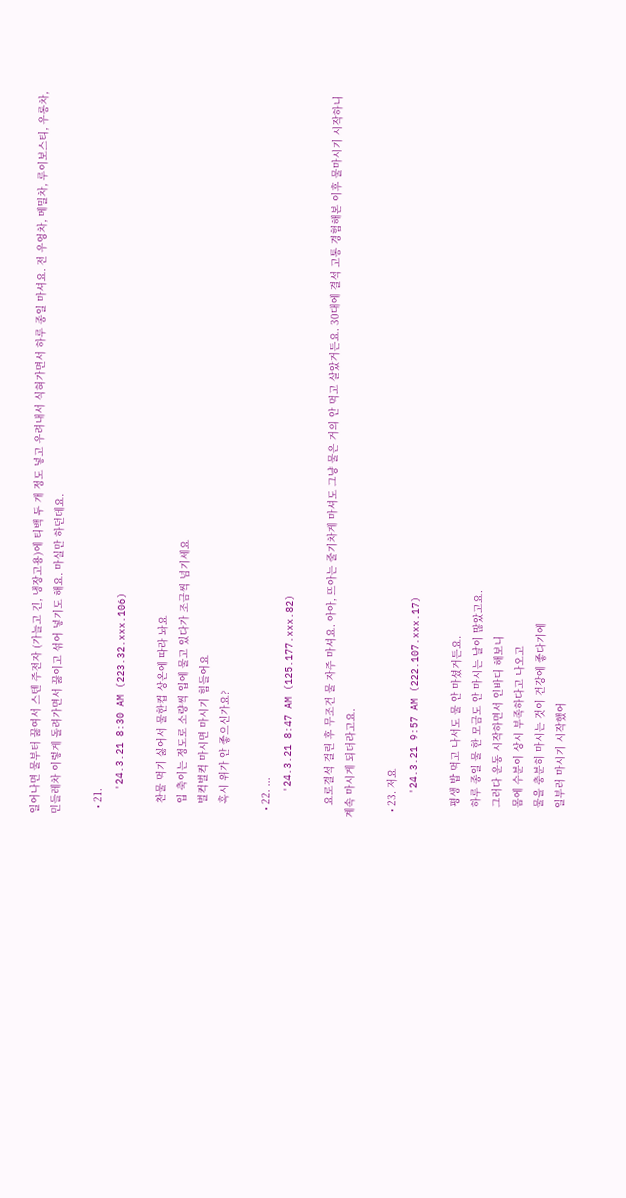일어나면 물부터 끓여서 스텐 주전자 (가늘고 긴, 냉장고용)에 티백 두 개 정도 넣고 우려내서 식혀가면서 하루 종일 마셔요. 전 우엉차, 메밀차, 루이보스티, 우롱차, 민들레차 이렇게 돌려가면서 끓이고 섞어 넣기도 해요. 마실만 하던데요.

  • 21.
    '24.3.21 8:30 AM (223.32.xxx.106)

    찬물 먹기 싫어서 물한컵 상온에 따라 놔요
    입 축이는 정도로 소량씩 입에 물고 있다가 조금씩 넘기세요
    벌컥벌컥 마시면 마시기 힘들어요
    혹시 위가 안 좋으신가요?

  • 22. ...
    '24.3.21 8:47 AM (125.177.xxx.82)

    요로결석 걸린 후 무조건 물 자주 마셔요. 아아, 뜨아는 줄기차게 마셔도 그냥 물은 거의 안 먹고 살았거든요. 30대에 결석 고통 경험해본 이후 물마시기 시작하니 계속 마시게 되더라고요.

  • 23. 저요
    '24.3.21 9:57 AM (222.107.xxx.17)

    평생 밥 먹고 나서도 물 안 마셨거든요.
    하루 종일 물 한 모금도 안 마시는 날이 많았고요.
    그러다 운동 시작하면서 인바디 해보니
    몸에 수분이 상시 부족하다고 나오고
    물을 충분히 마시는 것이 건강에 좋다기에
    일부러 마시기 시작했어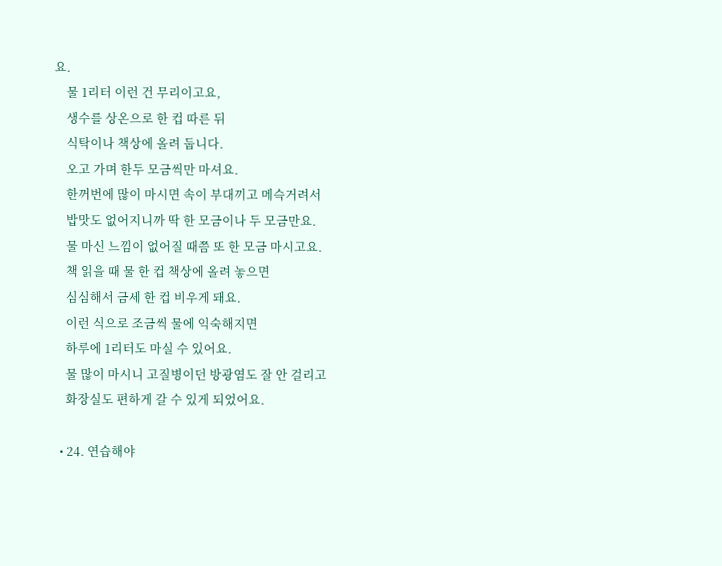요.
    물 1리터 이런 건 무리이고요,
    생수를 상온으로 한 컵 따른 뒤
    식탁이나 책상에 올려 둡니다.
    오고 가며 한두 모금씩만 마셔요.
    한꺼번에 많이 마시면 속이 부대끼고 메슥거려서
    밥맛도 없어지니까 딱 한 모금이나 두 모금만요.
    물 마신 느낌이 없어질 때쯤 또 한 모금 마시고요.
    책 읽을 때 물 한 컵 책상에 올려 놓으면
    심심해서 금세 한 컵 비우게 돼요.
    이런 식으로 조금씩 물에 익숙해지면
    하루에 1리터도 마실 수 있어요.
    물 많이 마시니 고질병이던 방광염도 잘 안 걸리고
    화장실도 편하게 갈 수 있게 되었어요.

  • 24. 연습해야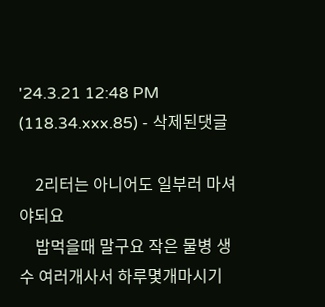'24.3.21 12:48 PM (118.34.xxx.85) - 삭제된댓글

    2리터는 아니어도 일부러 마셔야되요
    밥먹을때 말구요 작은 물병 생수 여러개사서 하루몇개마시기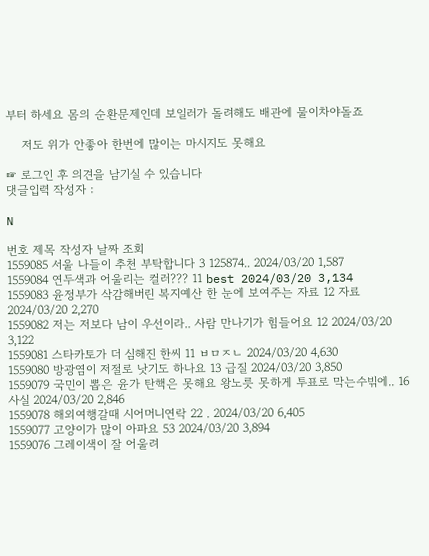부터 하세요 몸의 순환문제인데 보일러가 돌려해도 배관에 물이차야돌죠

    저도 위가 안좋아 한번에 많이는 마시지도 못해요

☞ 로그인 후 의견을 남기실 수 있습니다
댓글입력 작성자 :

N

번호 제목 작성자 날짜 조회
1559085 서울 나들이 추천 부탁합니다 3 125874.. 2024/03/20 1,587
1559084 연두색과 어울리는 컬러??? 11 best 2024/03/20 3,134
1559083 윤정부가 삭감해버린 복지예산 한 눈에 보여주는 자료 12 자료 2024/03/20 2,270
1559082 저는 저보다 남이 우선이라.. 사람 만나기가 힘들어요 12 2024/03/20 3,122
1559081 스타카토가 더 심해진 한씨 11 ㅂㅁㅈㄴ 2024/03/20 4,630
1559080 방광염이 저절로 낫기도 하나요 13 급질 2024/03/20 3,850
1559079 국민이 뽑은 윤가 탄핵은 못해요 왕노릇 못하게 투표로 막는수빆에.. 16 사실 2024/03/20 2,846
1559078 해외여행갈때 시어머니연락 22 . 2024/03/20 6,405
1559077 고양이가 많이 아파요 53 2024/03/20 3,894
1559076 그레이색이 잘 어울려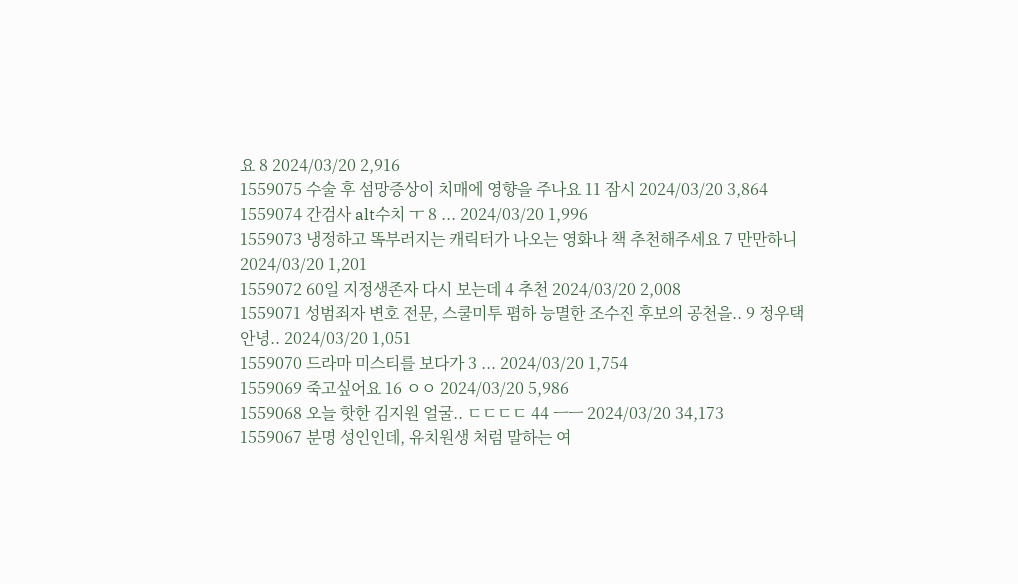요 8 2024/03/20 2,916
1559075 수술 후 섬망증상이 치매에 영향을 주나요 11 잠시 2024/03/20 3,864
1559074 간검사 alt수치 ㅜ 8 ... 2024/03/20 1,996
1559073 냉정하고 똑부러지는 캐릭터가 나오는 영화나 책 추천해주세요 7 만만하니 2024/03/20 1,201
1559072 60일 지정생존자 다시 보는데 4 추천 2024/03/20 2,008
1559071 성범죄자 변호 전문, 스쿨미투 폄하 능멸한 조수진 후보의 공천을.. 9 정우택 안녕.. 2024/03/20 1,051
1559070 드라마 미스티를 보다가 3 ... 2024/03/20 1,754
1559069 죽고싶어요 16 ㅇㅇ 2024/03/20 5,986
1559068 오늘 핫한 김지원 얼굴.. ㄷㄷㄷㄷ 44 ㅡㅡ 2024/03/20 34,173
1559067 분명 성인인데, 유치원생 처럼 말하는 여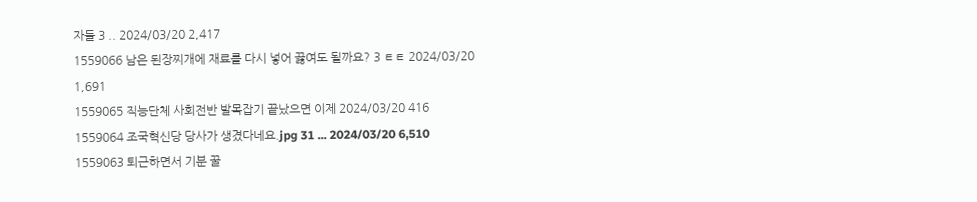자들 3 .. 2024/03/20 2,417
1559066 남은 된장찌개에 재료를 다시 넣어 끓여도 될까요? 3 ㅌㅌ 2024/03/20 1,691
1559065 직능단체 사회전반 발목잡기 끝났으면 이제 2024/03/20 416
1559064 조국혁신당 당사가 생겼다네요.jpg 31 ... 2024/03/20 6,510
1559063 퇴근하면서 기분 꿀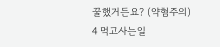꿀했거든요? (약혐주의) 4 먹고사는일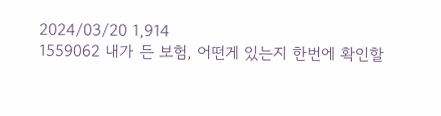2024/03/20 1,914
1559062 내가 든 보험, 어떤게 있는지 한번에 확인할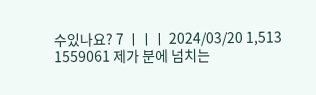수있나요? 7 ㅣㅣㅣ 2024/03/20 1,513
1559061 제가 분에 넘치는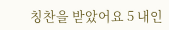칭찬을 받았어요 5 내인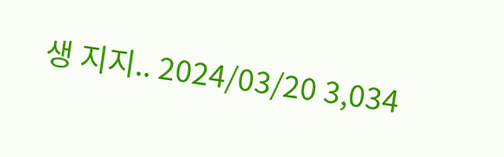생 지지.. 2024/03/20 3,034